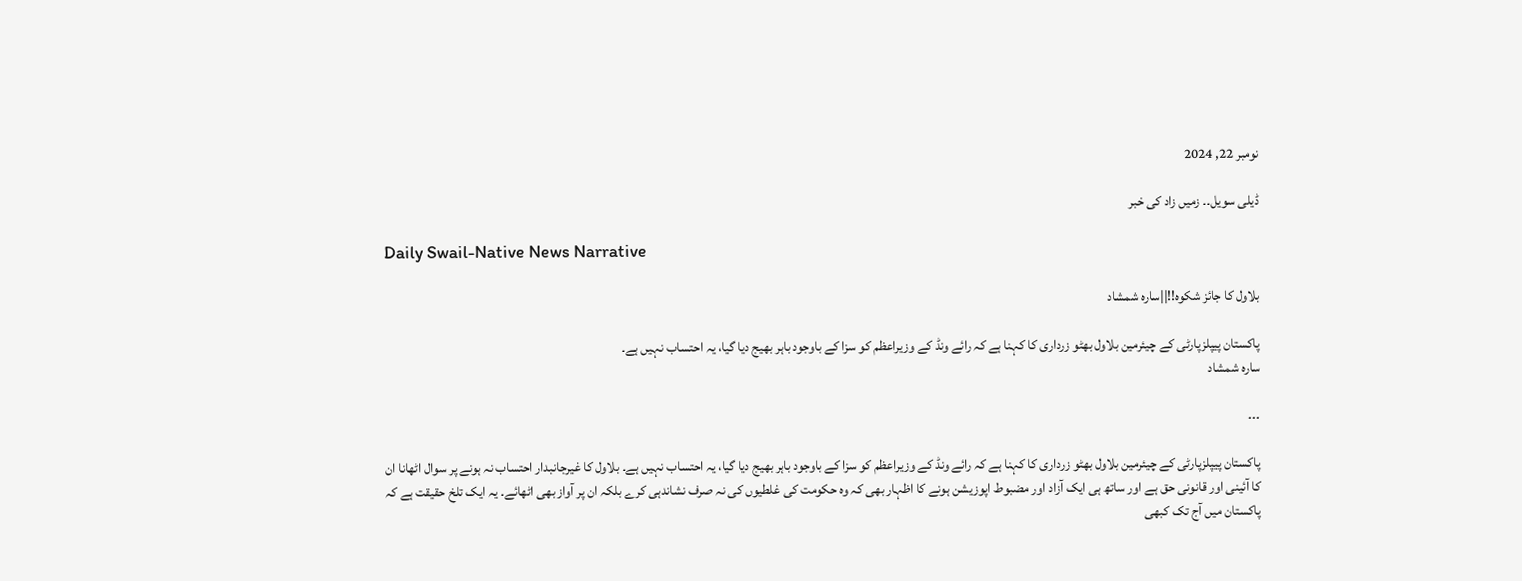نومبر 22, 2024

ڈیلی سویل۔۔ زمیں زاد کی خبر

Daily Swail-Native News Narrative

بلاول کا جائز شکوہ!!||سارہ شمشاد

پاکستان پیپلزپارٹی کے چیئرمین بلاول بھٹو زرداری کا کہنا ہے کہ رائے ونڈ کے وزیراعظم کو سزا کے باوجود باہر بھیج دیا گیا، یہ احتساب نہیں ہے۔
سارہ شمشاد

۔۔۔

پاکستان پیپلزپارٹی کے چیئرمین بلاول بھٹو زرداری کا کہنا ہے کہ رائے ونڈ کے وزیراعظم کو سزا کے باوجود باہر بھیج دیا گیا، یہ احتساب نہیں ہے۔ بلاول کا غیرجانبدار احتساب نہ ہونے پر سوال اٹھانا ان کا آئینی اور قانونی حق ہے اور ساتھ ہی ایک آزاد اور مضبوط اپوزیشن ہونے کا اظہار بھی کہ وہ حکومت کی غلطیوں کی نہ صرف نشاندہی کرے بلکہ ان پر آواز بھی اٹھائے۔ یہ ایک تلخ حقیقت ہے کہ پاکستان میں آج تک کبھی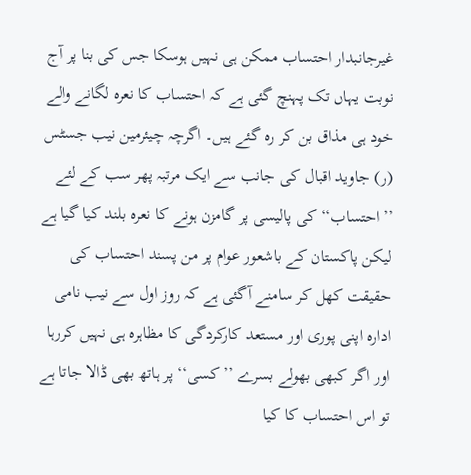غیرجانبدار احتساب ممکن ہی نہیں ہوسکا جس کی بنا پر آج نوبت یہاں تک پہنچ گئی ہے کہ احتساب کا نعرہ لگانے والے خود ہی مذاق بن کر رہ گئے ہیں۔ اگرچہ چیئرمین نیب جسٹس (ر) جاوید اقبال کی جانب سے ایک مرتبہ پھر سب کے لئے ’’احتساب‘‘ کی پالیسی پر گامزن ہونے کا نعرہ بلند کیا گیا ہے لیکن پاکستان کے باشعور عوام پر من پسند احتساب کی حقیقت کھل کر سامنے آگئی ہے کہ روز اول سے نیب نامی ادارہ اپنی پوری اور مستعد کارکردگی کا مظاہرہ ہی نہیں کررہا اور اگر کبھی بھولے بسرے ’’کسی‘‘ پر ہاتھ بھی ڈالا جاتا ہے تو اس احتساب کا کیا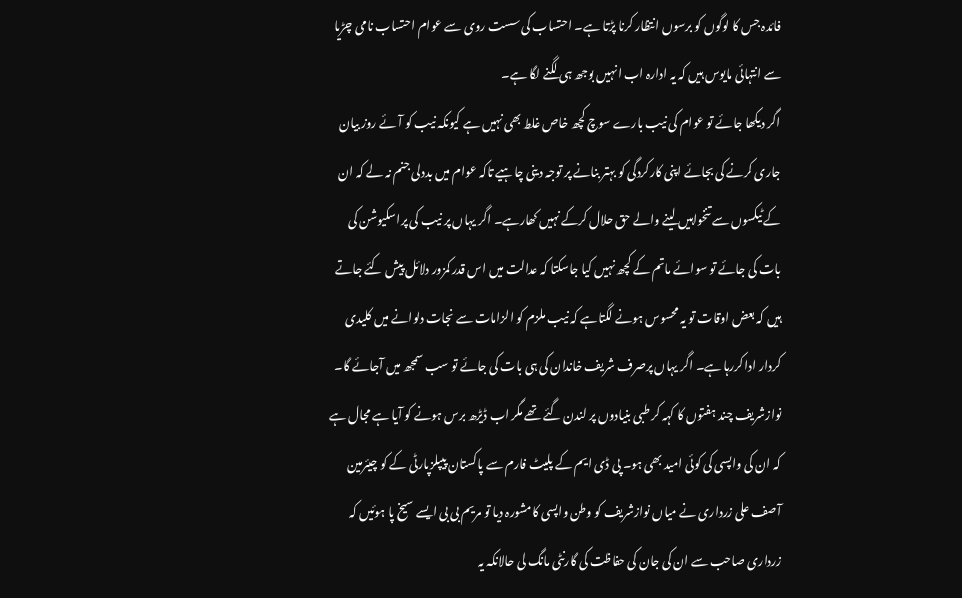فائدہ جس کا لوگوں کو برسوں انتظار کرنا پڑتا ہے۔ احتساب کی سست روی سے عوام احتساب نامی چڑیا سے انتہائی مایوس ہیں کہ یہ ادارہ اب انہیں بوجھ ہی لگنے لگا ہے۔
اگر دیکھا جائے تو عوام کی نیب بارے سوچ کچھ خاص غلط بھی نہیں ہے کیونکہ نیب کو آئے روز بیان جاری کرنے کی بجائے اپنی کارکردگی کو بہتر بنانے پر توجہ دینی چاہیے تاکہ عوام میں بددلی جنم نہ لے کہ ان کے ٹیکسوں سے تنخواہیں لینے والے حق حلال کرکے نہیں کھارہے۔ اگر یہاں پر نیب کی پراسکیوشن کی بات کی جائے تو سوائے ماتم کے کچھ نہیں کیا جاسکتا کہ عدالت میں اس قدر کمزور دلائل پیش کئے جاتے ہیں کہ بعض اوقات تو یہ محسوس ہونے لگتاہے کہ نیب ملزم کو الزامات سے نجات دلوانے میں کلیدی کردار ادا کررہا ہے۔ اگر یہاں پرصرف شریف خاندان کی ہی بات کی جائے تو سب سمجھ میں آجائے گا۔ نوازشریف چند ہفتوں کا کہہ کر طبی بنیادوں پر لندن گئے تھے مگر اب ڈیڑھ برس ہونے کو آیا ہے مجال ہے کہ ان کی واپسی کی کوئی امید بھی ہو۔ پی ڈی ایم کے پلیٹ فارم سے پاکستان پیپلزپارٹی کے کو چیئرمین آصف علی زرداری نے میاں نوازشریف کو وطن واپسی کامشورہ دیا تو مریم بی بی ایسے سیخ پا ہوئیں کہ زرداری صاحب سے ان کی جان کی حفاظت کی گارنٹی مانگ لی حالانکہ یہ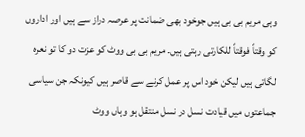وہی مریم بی بی ہیں جوخود بھی ضمانت پر عرصہ دراز سے ہیں اور اداروں کو وقتاً فوقتاً للکارتی رہتی ہیں۔ مریم بی بی ووٹ کو عزت دو کا تو نعرہ لگاتی ہیں لیکن خود اس پر عمل کرنے سے قاصر ہیں کیونکہ جن سیاسی جماعتوں میں قیادت نسل در نسل منتقل ہو وہاں ووٹ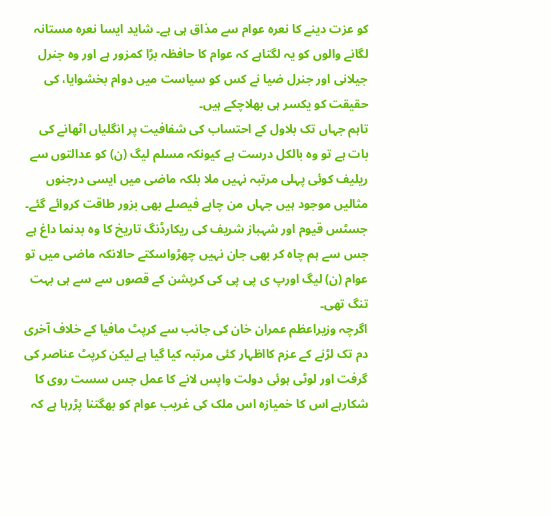کو عزت دینے کا نعرہ عوام سے مذاق ہی ہے۔ شاید ایسا نعرہ مستانہ لگانے والوں کو یہ لگتاہے کہ عوام کا حافظہ بڑا کمزور ہے اور وہ جنرل جیلانی اور جنرل ضیا نے کس کو سیاست میں دوام بخشوایا، کی حقیقت کو یکسر ہی بھلاچکے ہیں۔
تاہم جہاں تک بلاول کے احتساب کی شفافیت پر انگلیاں اٹھانے کی بات ہے تو وہ بالکل درست ہے کیونکہ مسلم لیگ (ن) کو عدالتوں سے ریلیف کوئی پہلی مرتبہ نہیں ملا بلکہ ماضی میں ایسی درجنوں مثالیں موجود ہیں جہاں من چاہے فیصلے بھی بزور طاقت کروائے گئے۔ جسٹس قیوم اور شہباز شریف کی ریکارڈنگ تاریخ کا وہ بدنما داغ ہے جس سے ہم چاہ کر بھی جان نہیں چھڑواسکتے حالانکہ ماضی میں تو عوام (ن) لیگ اورپ ی پی پی کی کرپشن کے قصوں سے سے ہی بہت تنگ تھی۔
اگرچہ وزیراعظم عمران خان کی جانب سے کرپٹ مافیا کے خلاف آخری دم تک لڑنے کے عزم کااظہار کئی مرتبہ کیا گیا ہے لیکن کرپٹ عناصر کی گرفت اور لوٹی ہوئی دولت واپس لانے کا عمل جس سست روی کا شکارہے اس کا خمیازہ اس ملک کی غریب عوام کو بھگتنا پڑرہا ہے کہ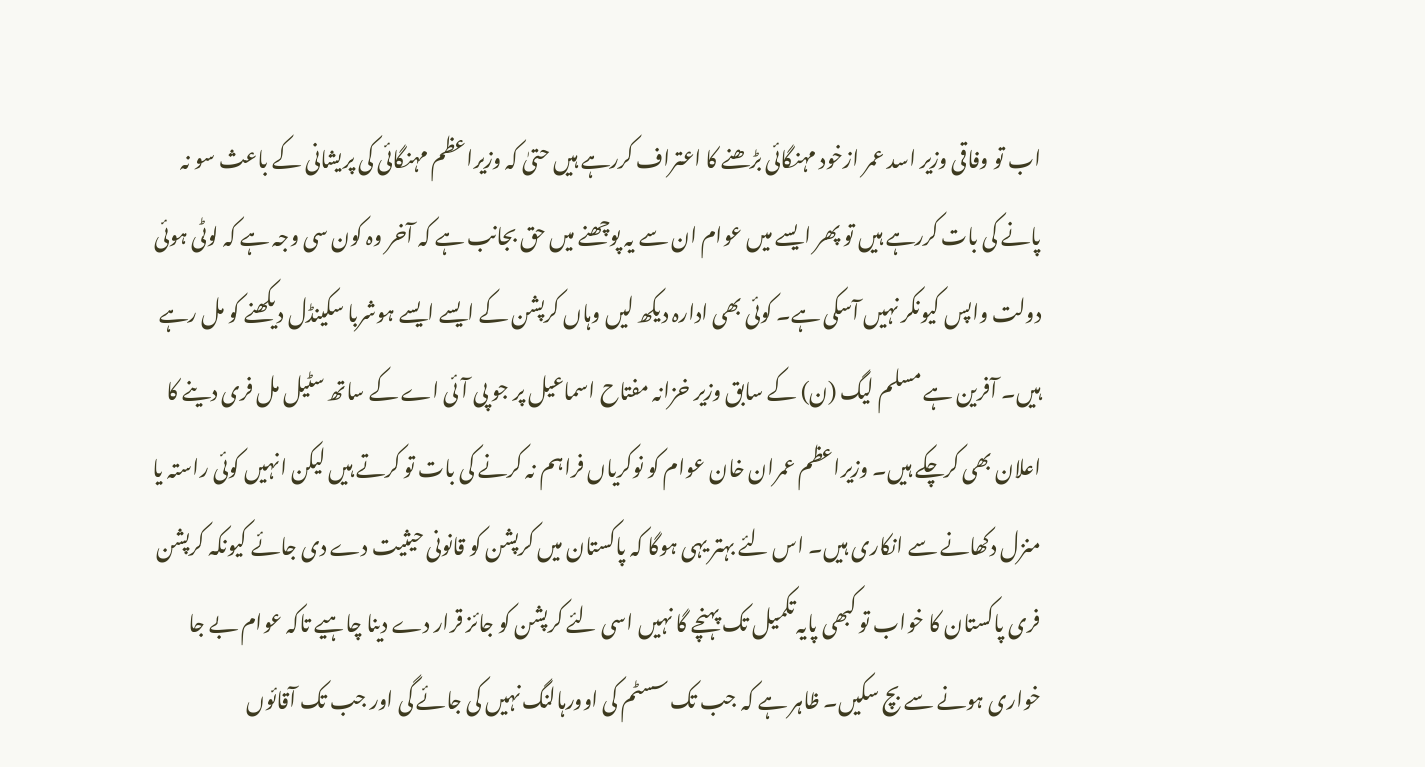اب تو وفاقی وزیر اسد عمر ازخود مہنگائی بڑھنے کا اعتراف کررہے ہیں حتیٰ کہ وزیراعظم مہنگائی کی پریشانی کے باعث سو نہ پانے کی بات کررہے ہیں تو پھر ایسے میں عوام ان سے یہ پوچھنے میں حق بجانب ہے کہ آخر وہ کون سی وجہ ہے کہ لوٹی ہوئی دولت واپس کیونکر نہیں آسکی ہے۔ کوئی بھی ادارہ دیکھ لیں وہاں کرپشن کے ایسے ایسے ہوشربا سکینڈل دیکھنے کو مل رہے ہیں۔ آفرین ہے مسلم لیگ (ن) کے سابق وزیر خزانہ مفتاح اسماعیل پر جو پی آئی اے کے ساتھ سٹیل مل فری دینے کا اعلان بھی کرچکے ہیں۔ وزیراعظم عمران خان عوام کو نوکریاں فراہم نہ کرنے کی بات تو کرتے ہیں لیکن انہیں کوئی راستہ یا منزل دکھانے سے انکاری ہیں۔ اس لئے بہتر یہی ہوگا کہ پاکستان میں کرپشن کو قانونی حیثیت دے دی جائے کیونکہ کرپشن فری پاکستان کا خواب تو کبھی پایہ تکمیل تک پہنچے گا نہیں اسی لئے کرپشن کو جائز قرار دے دینا چاہیے تاکہ عوام بے جا خواری ہونے سے بچ سکیں۔ ظاہر ہے کہ جب تک سسٹم کی اوورہالنگ نہیں کی جائے گی اور جب تک آقائوں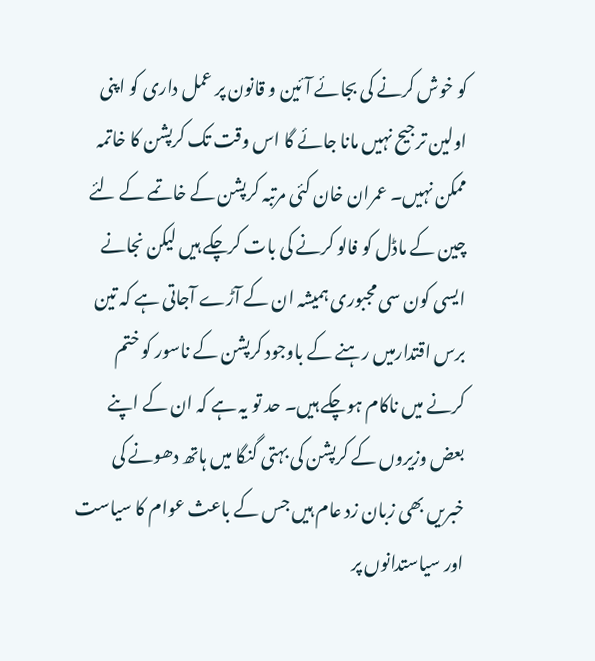کو خوش کرنے کی بجائے آئین و قانون پر عمل داری کو اپنی اولین ترجیح نہیں مانا جائے گا اس وقت تک کرپشن کا خاتمہ ممکن نہیں۔ عمران خان کئی مرتبہ کرپشن کے خاتمے کے لئے چین کے ماڈل کو فالو کرنے کی بات کرچکے ہیں لیکن نجانے ایسی کون سی مجبوری ہمیشہ ان کے آڑے آجاتی ہے کہ تین برس اقتدارمیں رہنے کے باوجود کرپشن کے ناسور کو ختم کرنے میں ناکام ہوچکے ہیں۔ حد تو یہ ہے کہ ان کے اپنے بعض وزیروں کے کرپشن کی بہتی گنگا میں ہاتھ دھونے کی خبریں بھی زبان زد عام ہیں جس کے باعث عوام کا سیاست اور سیاستدانوں پر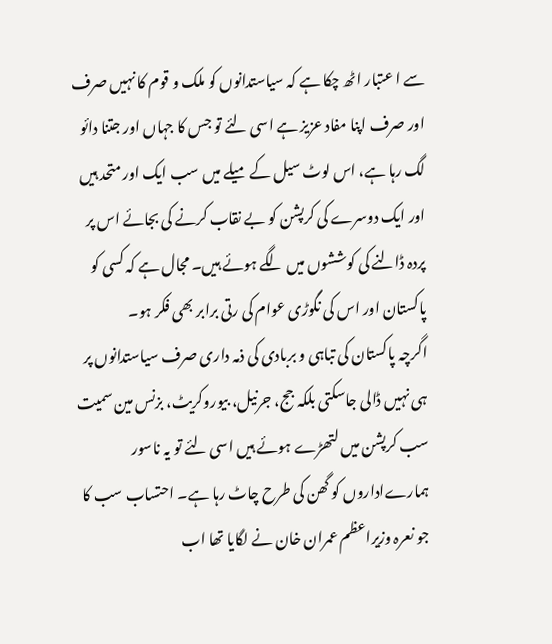سے ا عتبار اٹھ چکا ہے کہ سیاستدانوں کو ملک و قوم کا نہیں صرف اور صرف اپنا مفاد عزیز ہے اسی لئے تو جس کا جہاں اور جتنا دائو لگ رہا ہے، اس لوٹ سیل کے میلے میں سب ایک اور متحد ہیں اور ایک دوسرے کی کرپشن کو بے نقاب کرنے کی بجائے اس پر پردہ ڈالنے کی کوششوں میں لگے ہوئے ہیں۔ مجال ہے کہ کسی کو پاکستان اور اس کی نگوڑی عوام کی رتی برابر بھی فکر ہو۔
اگرچہ پاکستان کی تباہی و بربادی کی ذمہ داری صرف سیاستدانوں پر ہی نہیں ڈالی جاسکتی بلکہ جج، جرنیل، بیوروکریٹ، بزنس مین سمیت سب کرپشن میں لتھڑے ہوئے ہیں اسی لئے تو یہ ناسور ہمارےاداروں کو گھن کی طرح چاٹ رہا ہے۔ احتساب سب کا جو نعرہ وزیراعظم عمران خان نے لگایا تھا اب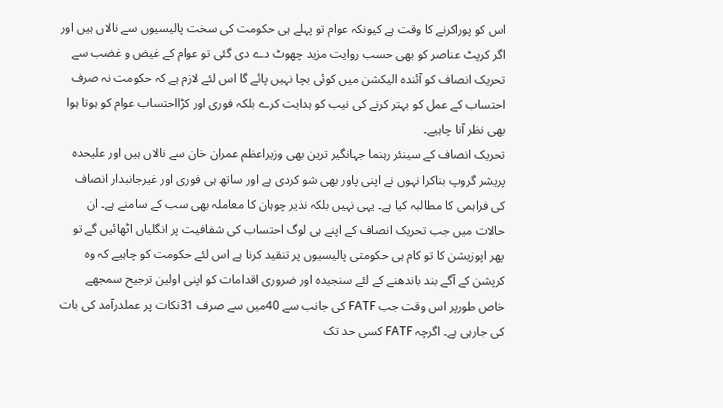اس کو پوراکرنے کا وقت ہے کیونکہ عوام تو پہلے ہی حکومت کی سخت پالیسیوں سے نالاں ہیں اور اگر کرپٹ عناصر کو بھی حسب روایت مزید چھوٹ دے دی گئی تو عوام کے غیض و غضب سے تحریک انصاف کو آئندہ الیکشن میں کوئی بچا نہیں پائے گا اس لئے لازم ہے کہ حکومت نہ صرف احتساب کے عمل کو بہتر کرنے کی نیب کو ہدایت کرے بلکہ فوری اور کڑااحتساب عوام کو ہوتا ہوا بھی نظر آنا چاہیے۔
تحریک انصاف کے سینئر رہنما جہانگیر ترین بھی وزیراعظم عمران خان سے نالاں ہیں اور علیحدہ پریشر گروپ بناکرا نہوں نے اپنی پاور بھی شو کردی ہے اور ساتھ ہی فوری اور غیرجانبدار انصاف کی فراہمی کا مطالبہ کیا ہے۔ یہی نہیں بلکہ نذیر چوہان کا معاملہ بھی سب کے سامنے ہے۔ ان حالات میں جب تحریک انصاف کے اپنے ہی لوگ احتساب کی شفافیت پر انگلیاں اٹھائیں گے تو پھر اپوزیشن کا تو کام ہی حکومتی پالیسیوں پر تنقید کرنا ہے اس لئے حکومت کو چاہیے کہ وہ کرپشن کے آگے بند باندھنے کے لئے سنجیدہ اور ضروری اقدامات کو اپنی اولین ترجیح سمجھے خاص طورپر اس وقت جب FATF کی جانب سے 40میں سے صرف 31نکات پر عملدرآمد کی بات کی جارہی ہے۔ اگرچہ FATF کسی حد تک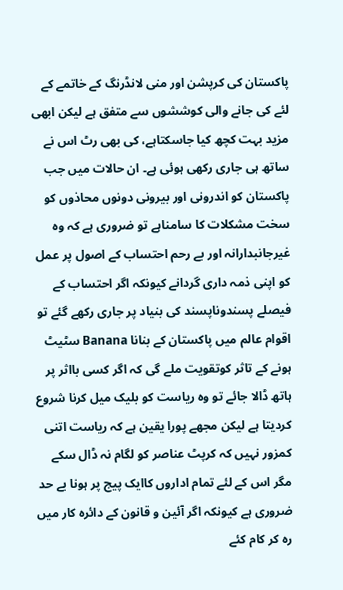پاکستان کی کرپشن اور منی لانڈرنگ کے خاتمے کے لئے کی جانے والی کوششوں سے متفق ہے لیکن ابھی مزید بہت کچھ کیا جاسکتاہے، کی بھی رٹ اس نے ساتھ ہی جاری رکھی ہوئی ہے۔ ان حالات میں جب پاکستان کو اندرونی اور بیرونی دونوں محاذوں کو سخت مشکلات کا سامناہے تو ضروری ہے کہ وہ غیرجانبدارانہ اور بے رحم احتساب کے اصول پر عمل کو اپنی ذمہ داری گردانے کیونکہ اگر احتساب کے فیصلے پسندوناپسند کی بنیاد پر جاری رکھے گئے تو اقوام عالم میں پاکستان کے بنانا Banana سٹیٹ ہونے کے تاثر کوتقویت ملے گی کہ اگر کسی بااثر پر ہاتھ ڈالا جائے تو وہ ریاست کو بلیک میل کرنا شروع کردیتا ہے لیکن مجھے پورا یقین ہے کہ ریاست اتنی کمزور نہیں کہ کرپٹ عناصر کو لگام نہ ڈال سکے مگر اس کے لئے تمام اداروں کاایک پیج پر ہونا بے حد ضروری ہے کیونکہ اگر آئین و قانون کے دائرہ کار میں رہ کر کام کئے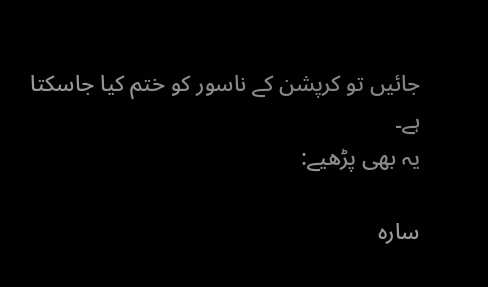جائیں تو کرپشن کے ناسور کو ختم کیا جاسکتا ہے۔
یہ بھی پڑھیے:

سارہ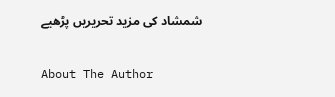شمشاد کی مزید تحریریں پڑھیے

About The Author